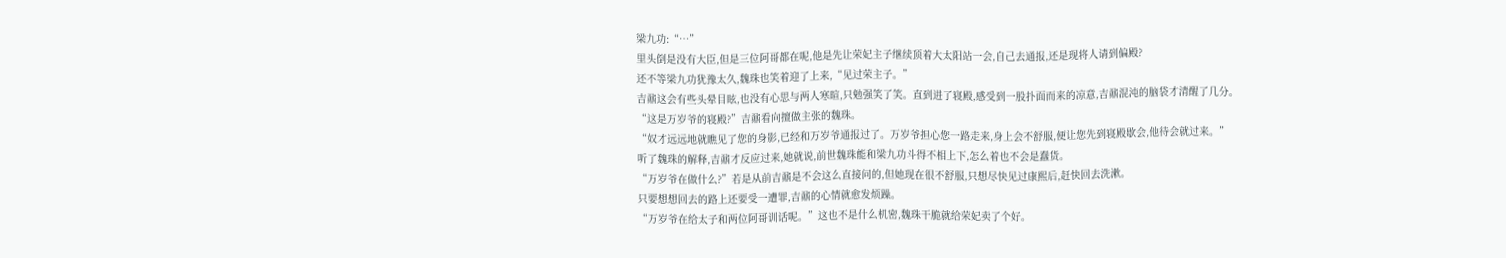梁九功:“…”
里头倒是没有大臣,但是三位阿哥都在呢,他是先让荣妃主子继续顶着大太阳站一会,自己去通报,还是现将人请到偏殿?
还不等梁九功犹豫太久,魏珠也笑着迎了上来,“见过荣主子。”
吉鼐这会有些头晕目眩,也没有心思与两人寒暄,只勉强笑了笑。直到进了寝殿,感受到一股扑面而来的凉意,吉鼐混沌的脑袋才清醒了几分。
“这是万岁爷的寝殿?”吉鼐看向擅做主张的魏珠。
“奴才远远地就瞧见了您的身影,已经和万岁爷通报过了。万岁爷担心您一路走来,身上会不舒服,便让您先到寝殿歇会,他待会就过来。”
听了魏珠的解释,吉鼐才反应过来,她就说,前世魏珠能和梁九功斗得不相上下,怎么着也不会是蠢货。
“万岁爷在做什么?”若是从前吉鼐是不会这么直接问的,但她现在很不舒服,只想尽快见过康熙后,赶快回去洗漱。
只要想想回去的路上还要受一遭罪,吉鼐的心情就愈发烦躁。
“万岁爷在给太子和两位阿哥训话呢。”这也不是什么机密,魏珠干脆就给荣妃卖了个好。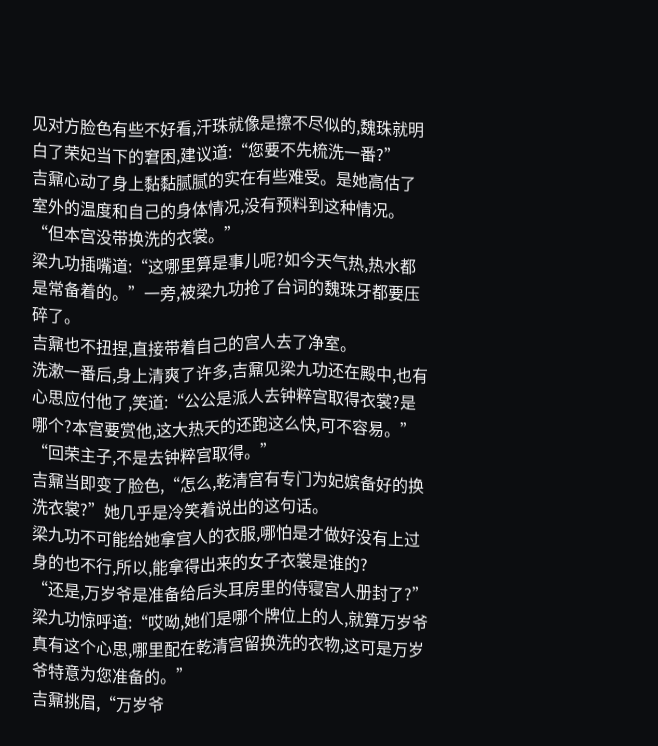见对方脸色有些不好看,汗珠就像是擦不尽似的,魏珠就明白了荣妃当下的窘困,建议道:“您要不先梳洗一番?”
吉鼐心动了身上黏黏腻腻的实在有些难受。是她高估了室外的温度和自己的身体情况,没有预料到这种情况。“但本宫没带换洗的衣裳。”
梁九功插嘴道:“这哪里算是事儿呢?如今天气热,热水都是常备着的。”一旁,被梁九功抢了台词的魏珠牙都要压碎了。
吉鼐也不扭捏,直接带着自己的宫人去了净室。
洗漱一番后,身上清爽了许多,吉鼐见梁九功还在殿中,也有心思应付他了,笑道:“公公是派人去钟粹宫取得衣裳?是哪个?本宫要赏他,这大热天的还跑这么快,可不容易。”
“回荣主子,不是去钟粹宫取得。”
吉鼐当即变了脸色,“怎么,乾清宫有专门为妃嫔备好的换洗衣裳?”她几乎是冷笑着说出的这句话。
梁九功不可能给她拿宫人的衣服,哪怕是才做好没有上过身的也不行,所以,能拿得出来的女子衣裳是谁的?
“还是,万岁爷是准备给后头耳房里的侍寝宫人册封了?”
梁九功惊呼道:“哎呦,她们是哪个牌位上的人,就算万岁爷真有这个心思,哪里配在乾清宫留换洗的衣物,这可是万岁爷特意为您准备的。”
吉鼐挑眉,“万岁爷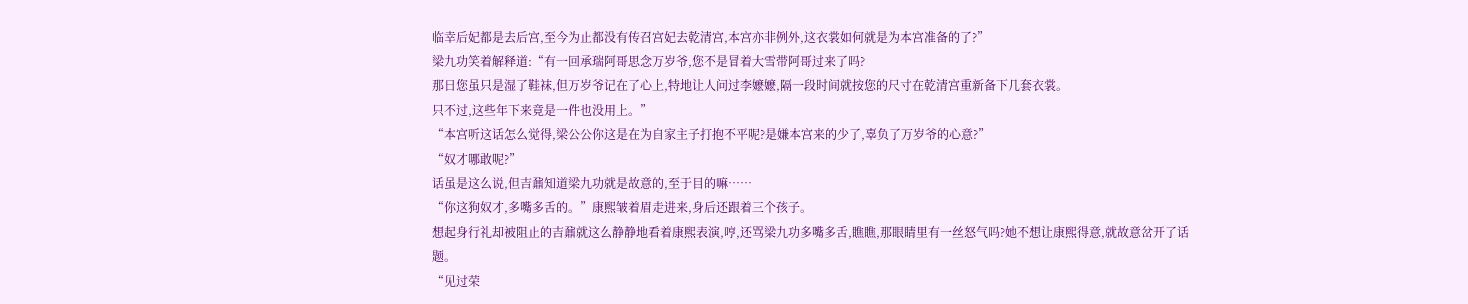临幸后妃都是去后宫,至今为止都没有传召宫妃去乾清宫,本宫亦非例外,这衣裳如何就是为本宫准备的了?”
梁九功笑着解释道:“有一回承瑞阿哥思念万岁爷,您不是冒着大雪带阿哥过来了吗?
那日您虽只是湿了鞋袜,但万岁爷记在了心上,特地让人问过李嬷嬷,隔一段时间就按您的尺寸在乾清宫重新备下几套衣裳。
只不过,这些年下来竟是一件也没用上。”
“本宫听这话怎么觉得,梁公公你这是在为自家主子打抱不平呢?是嫌本宫来的少了,辜负了万岁爷的心意?”
“奴才哪敢呢?”
话虽是这么说,但吉鼐知道梁九功就是故意的,至于目的嘛……
“你这狗奴才,多嘴多舌的。”康熙皱着眉走进来,身后还跟着三个孩子。
想起身行礼却被阻止的吉鼐就这么静静地看着康熙表演,哼,还骂梁九功多嘴多舌,瞧瞧,那眼睛里有一丝怒气吗?她不想让康熙得意,就故意岔开了话题。
“见过荣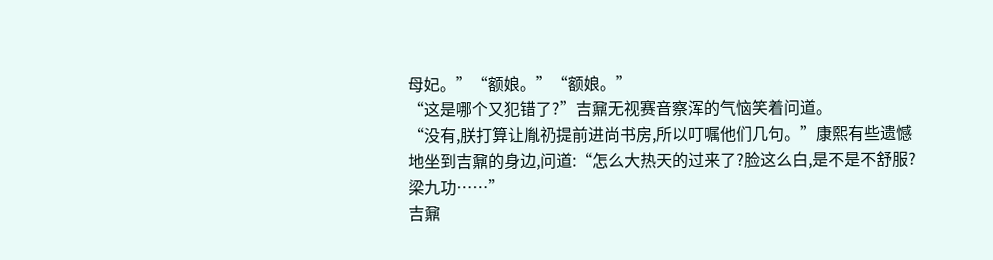母妃。”“额娘。”“额娘。”
“这是哪个又犯错了?”吉鼐无视赛音察浑的气恼笑着问道。
“没有,朕打算让胤礽提前进尚书房,所以叮嘱他们几句。”康熙有些遗憾地坐到吉鼐的身边,问道:“怎么大热天的过来了?脸这么白,是不是不舒服?梁九功……”
吉鼐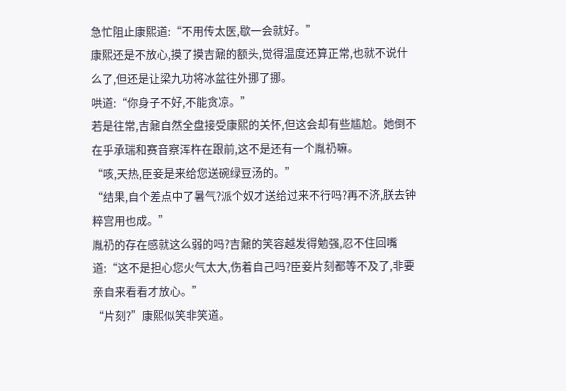急忙阻止康熙道:“不用传太医,歇一会就好。”
康熙还是不放心,摸了摸吉鼐的额头,觉得温度还算正常,也就不说什么了,但还是让梁九功将冰盆往外挪了挪。
哄道:“你身子不好,不能贪凉。”
若是往常,吉鼐自然全盘接受康熙的关怀,但这会却有些尴尬。她倒不在乎承瑞和赛音察浑杵在跟前,这不是还有一个胤礽嘛。
“咳,天热,臣妾是来给您送碗绿豆汤的。”
“结果,自个差点中了暑气?派个奴才送给过来不行吗?再不济,朕去钟粹宫用也成。”
胤礽的存在感就这么弱的吗?吉鼐的笑容越发得勉强,忍不住回嘴道:“这不是担心您火气太大,伤着自己吗?臣妾片刻都等不及了,非要亲自来看看才放心。”
“片刻?”康熙似笑非笑道。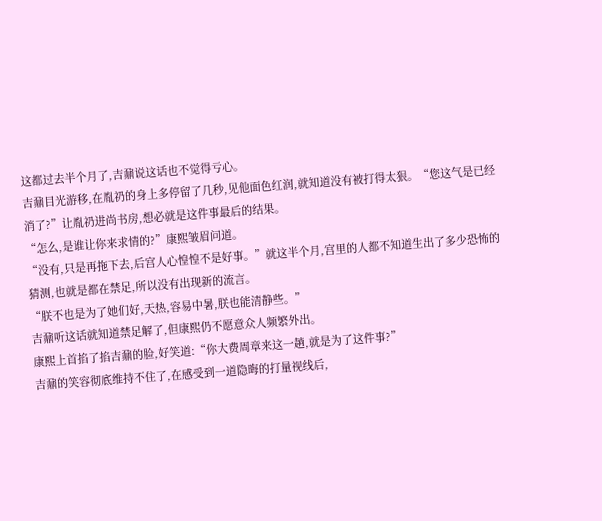这都过去半个月了,吉鼐说这话也不觉得亏心。
吉鼐目光游移,在胤礽的身上多停留了几秒,见他面色红润,就知道没有被打得太狠。“您这气是已经消了?”让胤礽进尚书房,想必就是这件事最后的结果。
“怎么,是谁让你来求情的?”康熙皱眉问道。
“没有,只是再拖下去,后宫人心惶惶不是好事。”就这半个月,宫里的人都不知道生出了多少恐怖的猜测,也就是都在禁足,所以没有出现新的流言。
“朕不也是为了她们好,天热,容易中暑,朕也能清静些。”
吉鼐听这话就知道禁足解了,但康熙仍不愿意众人频繁外出。
康熙上首掐了掐吉鼐的脸,好笑道:“你大费周章来这一趟,就是为了这件事?”
吉鼐的笑容彻底维持不住了,在感受到一道隐晦的打量视线后,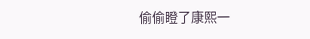偷偷瞪了康熙一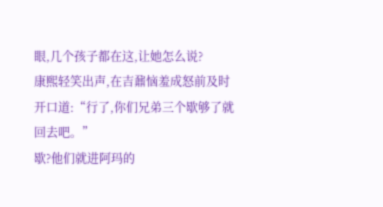眼,几个孩子都在这,让她怎么说?
康熙轻笑出声,在吉鼐恼羞成怒前及时开口道:“行了,你们兄弟三个歇够了就回去吧。”
歇?他们就进阿玛的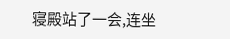寝殿站了一会,连坐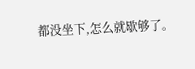都没坐下,怎么就歇够了。